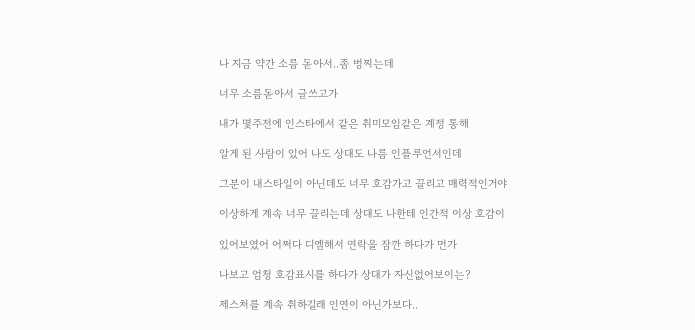나 지금 약간 소름 돋아서..좀 벙찌는데

너무 소름돋아서 글쓰고가

내가 몇주전에 인스타에서 같은 취미모임같은 계정 통해

알게 된 사람이 있어 나도 상대도 나름 인플루언서인데

그분이 내스타일이 아닌데도 너무 호감가고 끌리고 매력적인거야

이상하게 계속 너무 끌리는데 상대도 나한테 인간적 이상 호감이

있어보였어 어쩌다 디엠해서 연락을 잠깐 하다가 먼가

나보고 엄청 호감표시를 하다가 상대가 자신없어보이는?

제스처를 계속 취하길래 인연이 아닌가보다..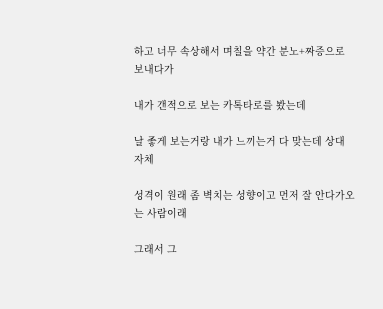하고 너무 속상해서 며칠을 약간 분노+짜증으로 보내다가

내가 갠적으로 보는 카톡타로를 봤는데

날 좋게 보는거랑 내가 느끼는거 다 맞는데 상대 자체

성격이 원래 좀 벽치는 성향이고 먼저 잘 안다가오는 사람이래

그래서 그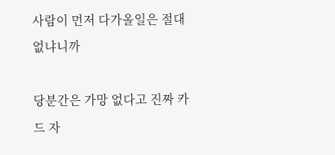사람이 먼저 다가올일은 절대 없냐니까

당분간은 가망 없다고 진짜 카드 자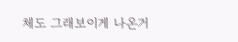체도 그래보이게 나온거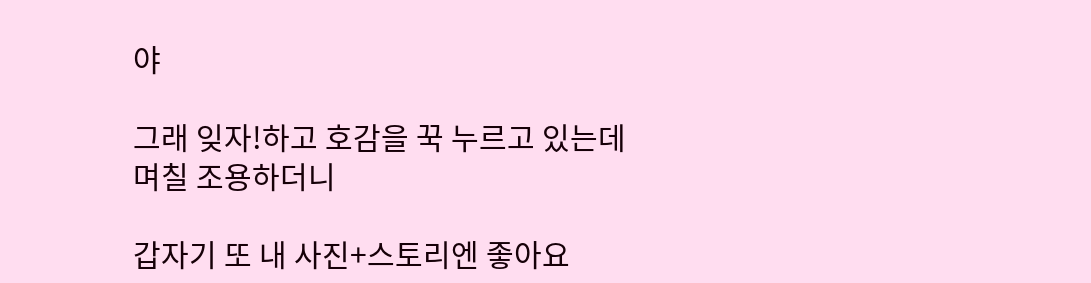야

그래 잊자!하고 호감을 꾹 누르고 있는데 며칠 조용하더니

갑자기 또 내 사진+스토리엔 좋아요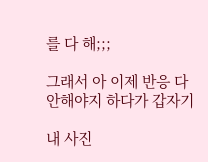를 다 해;;;

그래서 아 이제 반응 다 안해야지 하다가 갑자기

내 사진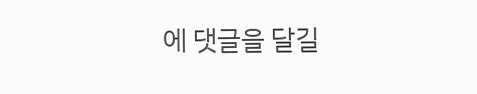에 댓글을 달길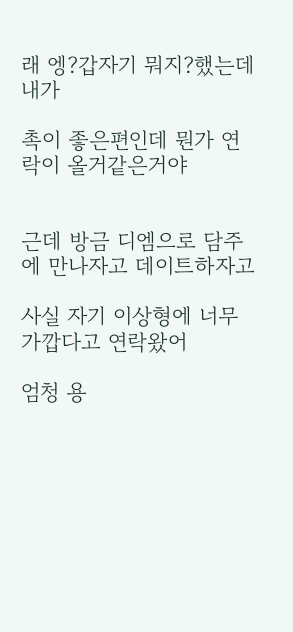래 엥?갑자기 뭐지?했는데 내가

촉이 좋은편인데 뭔가 연락이 올거같은거야


근데 방금 디엠으로 담주에 만나자고 데이트하자고

사실 자기 이상형에 너무 가깝다고 연락왔어

엄청 용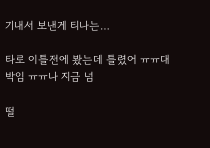기내서 보낸게 티나는…

타로 이틀전에 봤는데 틀렸어 ㅠㅠ대박임 ㅠㅠ나 지금 넘

떨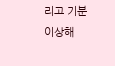리고 기분 이상해